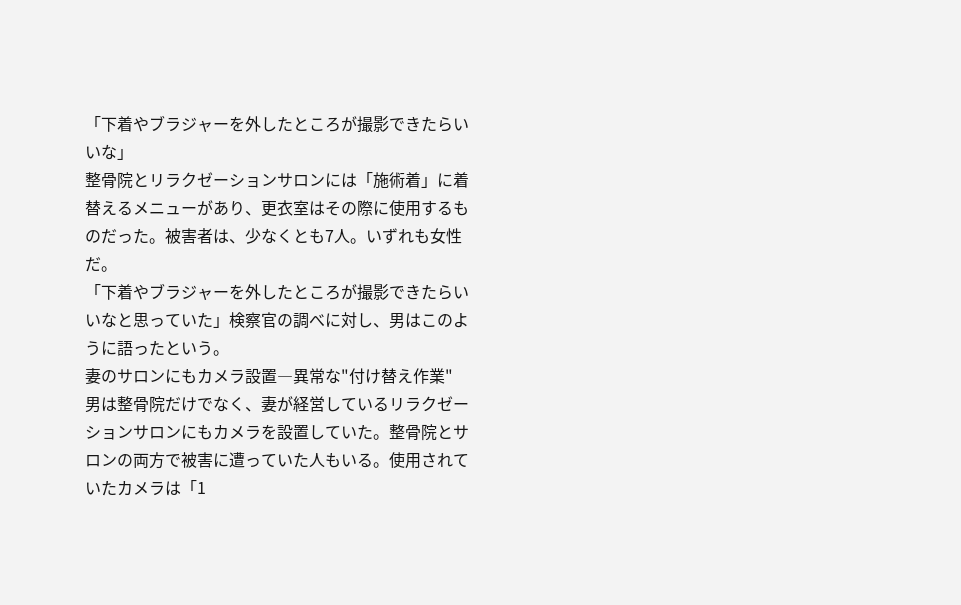「下着やブラジャーを外したところが撮影できたらいいな」
整骨院とリラクゼーションサロンには「施術着」に着替えるメニューがあり、更衣室はその際に使用するものだった。被害者は、少なくとも7人。いずれも女性だ。
「下着やブラジャーを外したところが撮影できたらいいなと思っていた」検察官の調べに対し、男はこのように語ったという。
妻のサロンにもカメラ設置―異常な"付け替え作業"
男は整骨院だけでなく、妻が経営しているリラクゼーションサロンにもカメラを設置していた。整骨院とサロンの両方で被害に遭っていた人もいる。使用されていたカメラは「1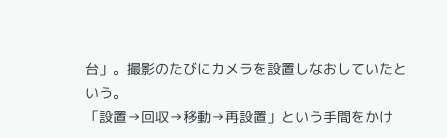台」。撮影のたびにカメラを設置しなおしていたという。
「設置→回収→移動→再設置」という手間をかけ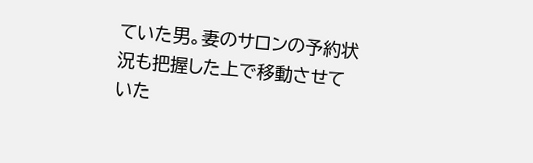ていた男。妻のサロンの予約状況も把握した上で移動させていた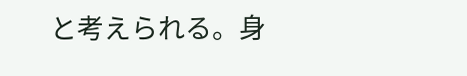と考えられる。身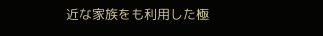近な家族をも利用した極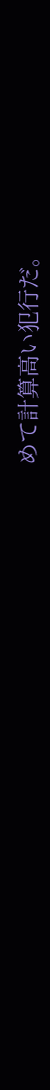めて計算高い犯行だ。